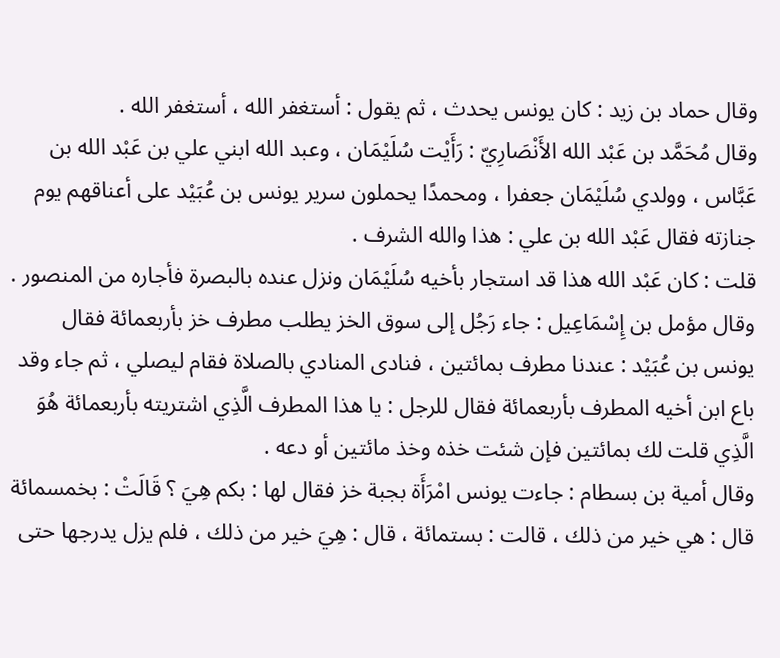وقال حماد بن زيد : كان يونس يحدث ، ثم يقول : أستغفر الله ، أستغفر الله .
وقال مُحَمَّد بن عَبْد الله الأَنْصَارِيّ : رَأَيْت سُلَيْمَان ، وعبد الله ابني علي بن عَبْد الله بن عَبَّاس ، وولدي سُلَيْمَان جعفرا ، ومحمدًا يحملون سرير يونس بن عُبَيْد على أعناقهم يوم جنازته فقال عَبْد الله بن علي : هذا والله الشرف .
قلت : كان عَبْد الله هذا قد استجار بأخيه سُلَيْمَان ونزل عنده بالبصرة فأجاره من المنصور .
وقال مؤمل بن إِسْمَاعِيل : جاء رَجُل إلى سوق الخز يطلب مطرف خز بأربعمائة فقال يونس بن عُبَيْد : عندنا مطرف بمائتين ، فنادى المنادي بالصلاة فقام ليصلي ، ثم جاء وقد باع ابن أخيه المطرف بأربعمائة فقال للرجل : يا هذا المطرف الَّذِي اشتريته بأربعمائة هُوَ الَّذِي قلت لك بمائتين فإن شئت خذه وخذ مائتين أو دعه .
وقال أمية بن بسطام : جاءت يونس امْرَأَة بجبة خز فقال لها : بكم هِيَ ؟ قَالَتْ : بخمسمائة قال : هي خير من ذلك ، قالت : بستمائة ، قال : هِيَ خير من ذلك ، فلم يزل يدرجها حتى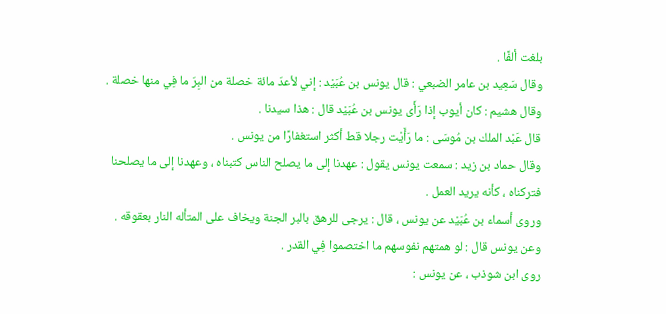بلغت ألفًا .
وقال سَعِيد بن عامر الضبعي : قال يونس بن عُبَيْد : إني لأعدّ مائة خصلة من البِرّ ما فِي منها خصلة .
وقال هشيم : كان أيوب إذا رَأَى يونس بن عُبَيْد قال : هذا سيدنا .
قال عَبْد الملك بن مُوسَى : ما رَأَيْت رجلا قط أكثر استغفارًا من يونس .
وقال حماد بن زيد : سمعت يونس يقول : عهدنا إلى ما يصلح الناس كتبناه ، وعهدنا إلى ما يصلحنا فتركناه ، كأنه يريد العمل .
وروى أسماء بن عُبَيْد عن يونس ، قال : يرجى للرهق بالبر الجنة ويخاف على المتأله النار بعقوقه .
وعن يونس قال : لو همتهم نفوسهم ما اختصموا فِي القدر .
روى ابن شوذب ، عن يونس :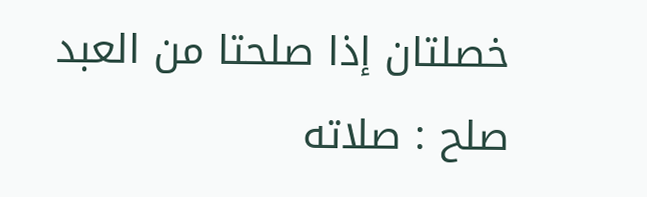خصلتان إذا صلحتا من العبد صلح : صلاته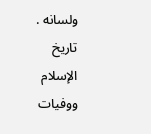ولسانه .
تاريخ الإسلام ووفيات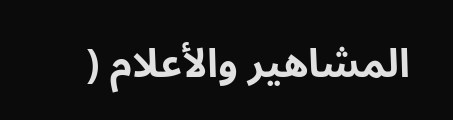المشاهير والأعلام (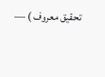تحقيق معروف ) —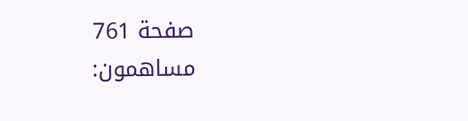صفحة 761
مساهمون: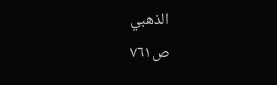الذهبي
ص٧٦١